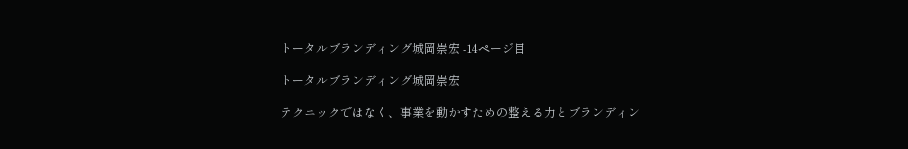トータルブランディング城岡崇宏 -14ページ目

トータルブランディング城岡崇宏

テクニックではなく、事業を動かすための整える力とブランディン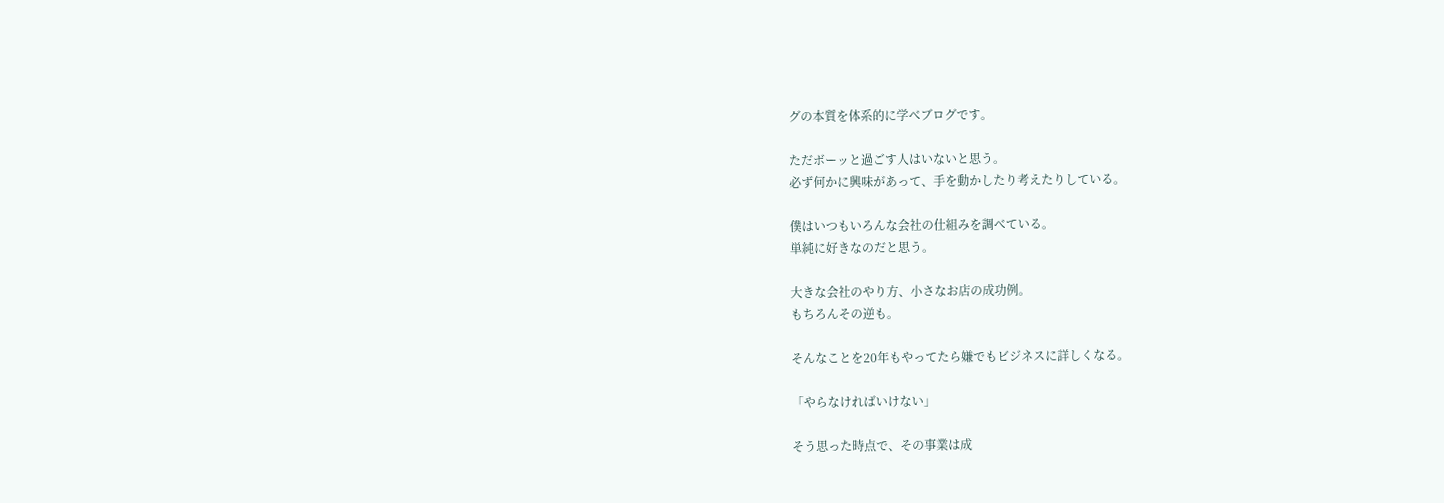グの本質を体系的に学べブログです。

ただボーッと過ごす人はいないと思う。
必ず何かに興味があって、手を動かしたり考えたりしている。

僕はいつもいろんな会社の仕組みを調べている。
単純に好きなのだと思う。

大きな会社のやり方、小さなお店の成功例。
もちろんその逆も。

そんなことを20年もやってたら嫌でもビジネスに詳しくなる。

「やらなければいけない」

そう思った時点で、その事業は成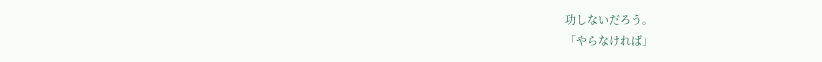功しないだろう。
「やらなければ」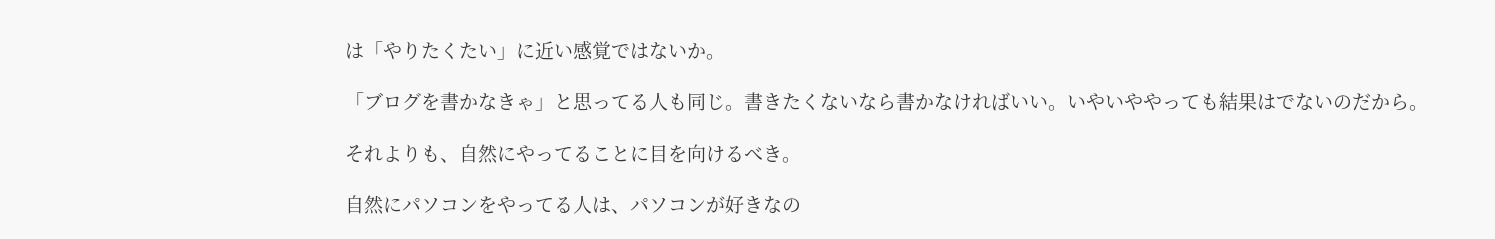は「やりたくたい」に近い感覚ではないか。

「ブログを書かなきゃ」と思ってる人も同じ。書きたくないなら書かなければいい。いやいややっても結果はでないのだから。

それよりも、自然にやってることに目を向けるべき。

自然にパソコンをやってる人は、パソコンが好きなの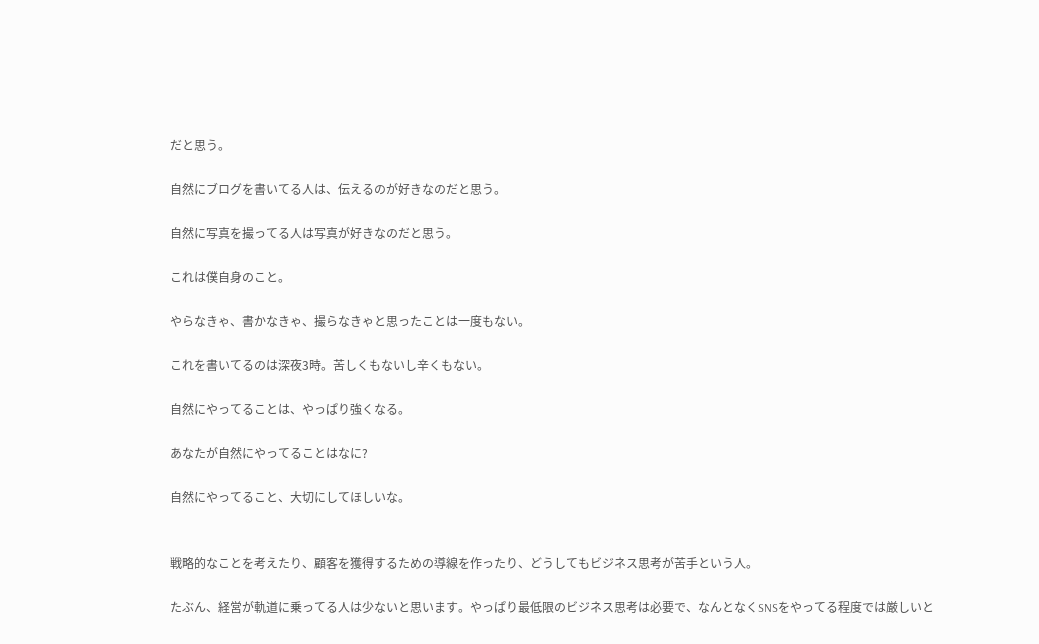だと思う。

自然にブログを書いてる人は、伝えるのが好きなのだと思う。

自然に写真を撮ってる人は写真が好きなのだと思う。

これは僕自身のこと。

やらなきゃ、書かなきゃ、撮らなきゃと思ったことは一度もない。

これを書いてるのは深夜3時。苦しくもないし辛くもない。

自然にやってることは、やっぱり強くなる。

あなたが自然にやってることはなに?

自然にやってること、大切にしてほしいな。


戦略的なことを考えたり、顧客を獲得するための導線を作ったり、どうしてもビジネス思考が苦手という人。

たぶん、経営が軌道に乗ってる人は少ないと思います。やっぱり最低限のビジネス思考は必要で、なんとなくSNSをやってる程度では厳しいと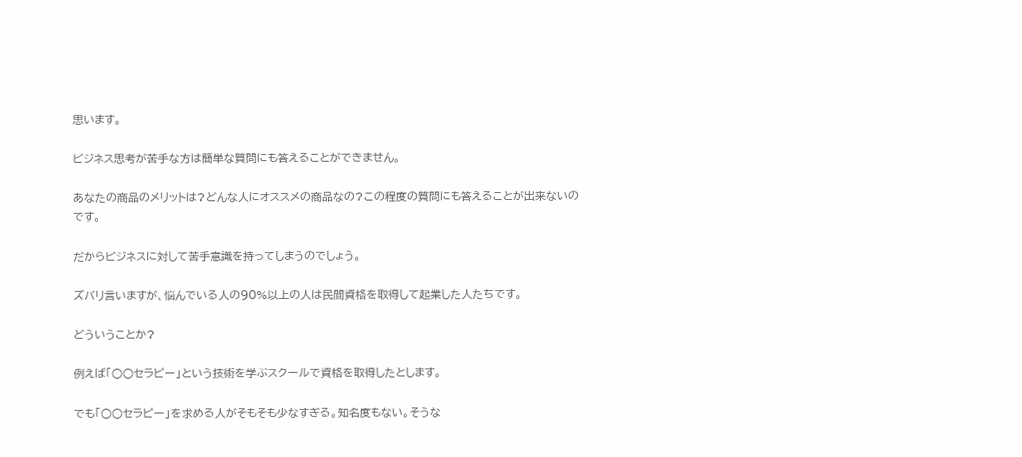思います。

ビジネス思考が苦手な方は簡単な質問にも答えることができません。

あなたの商品のメリットは?どんな人にオススメの商品なの?この程度の質問にも答えることが出来ないのです。

だからビジネスに対して苦手意識を持ってしまうのでしょう。

ズバリ言いますが、悩んでいる人の90%以上の人は民間資格を取得して起業した人たちです。

どういうことか?

例えば「○○セラピー」という技術を学ぶスクールで資格を取得したとします。

でも「○○セラピー」を求める人がそもそも少なすぎる。知名度もない。そうな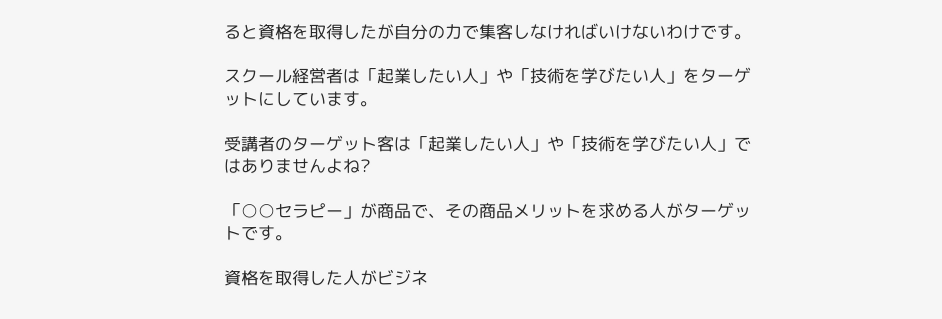ると資格を取得したが自分の力で集客しなければいけないわけです。

スクール経営者は「起業したい人」や「技術を学びたい人」をターゲットにしています。

受講者のターゲット客は「起業したい人」や「技術を学びたい人」ではありませんよね?

「○○セラピー」が商品で、その商品メリットを求める人がターゲットです。

資格を取得した人がビジネ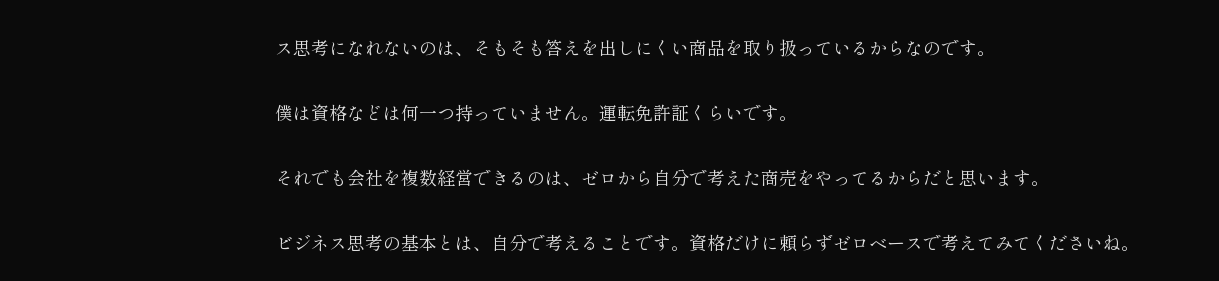ス思考になれないのは、そもそも答えを出しにくい商品を取り扱っているからなのです。

僕は資格などは何一つ持っていません。運転免許証くらいです。

それでも会社を複数経営できるのは、ゼロから自分で考えた商売をやってるからだと思います。

ビジネス思考の基本とは、自分で考えることです。資格だけに頼らずゼロベースで考えてみてくださいね。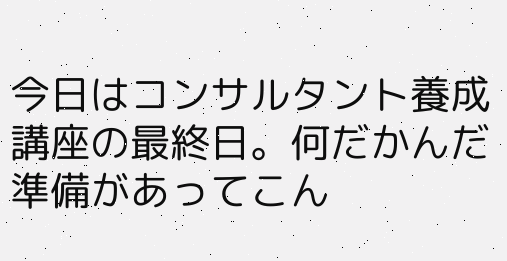今日はコンサルタント養成講座の最終日。何だかんだ準備があってこん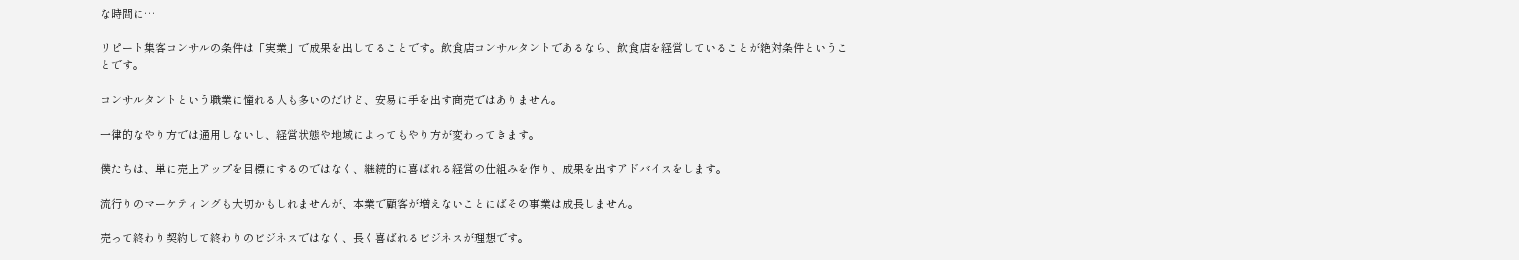な時間に…

リピート集客コンサルの条件は「実業」で成果を出してることです。飲食店コンサルタントであるなら、飲食店を経営していることが絶対条件ということです。

コンサルタントという職業に憧れる人も多いのだけど、安易に手を出す商売ではありません。

一律的なやり方では通用しないし、経営状態や地域によってもやり方が変わってきます。

僕たちは、単に売上アップを目標にするのではなく、継続的に喜ばれる経営の仕組みを作り、成果を出すアドバイスをします。

流行りのマーケティングも大切かもしれませんが、本業で顧客が増えないことにばその事業は成長しません。

売って終わり契約して終わりのビジネスではなく、長く喜ばれるビジネスが理想です。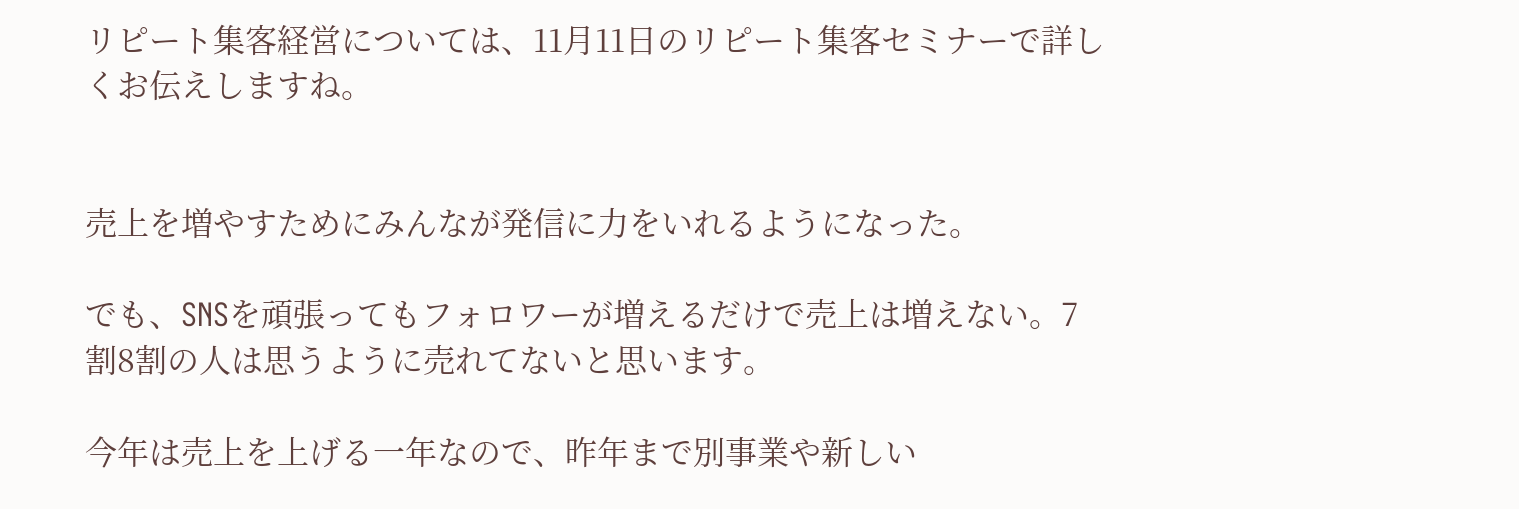リピート集客経営については、11月11日のリピート集客セミナーで詳しくお伝えしますね。


売上を増やすためにみんなが発信に力をいれるようになった。

でも、SNSを頑張ってもフォロワーが増えるだけで売上は増えない。7割8割の人は思うように売れてないと思います。

今年は売上を上げる一年なので、昨年まで別事業や新しい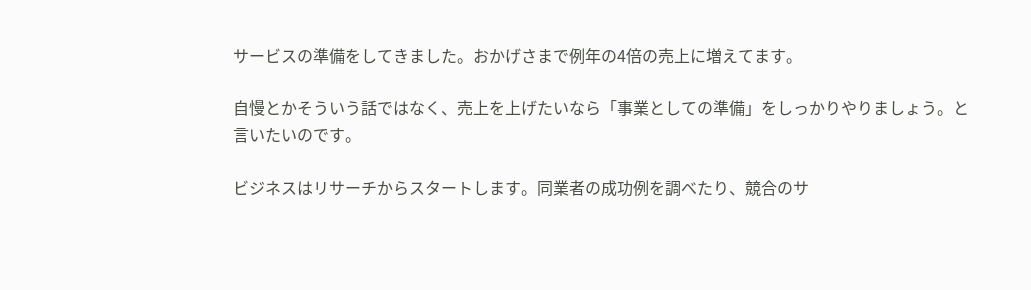サービスの準備をしてきました。おかげさまで例年の4倍の売上に増えてます。

自慢とかそういう話ではなく、売上を上げたいなら「事業としての準備」をしっかりやりましょう。と言いたいのです。

ビジネスはリサーチからスタートします。同業者の成功例を調べたり、競合のサ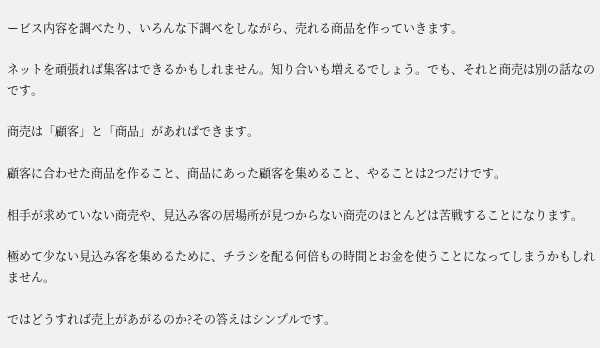ービス内容を調べたり、いろんな下調べをしながら、売れる商品を作っていきます。

ネットを頑張れば集客はできるかもしれません。知り合いも増えるでしょう。でも、それと商売は別の話なのです。

商売は「顧客」と「商品」があればできます。

顧客に合わせた商品を作ること、商品にあった顧客を集めること、やることは2つだけです。

相手が求めていない商売や、見込み客の居場所が見つからない商売のほとんどは苦戦することになります。

極めて少ない見込み客を集めるために、チラシを配る何倍もの時間とお金を使うことになってしまうかもしれません。

ではどうすれば売上があがるのか?その答えはシンプルです。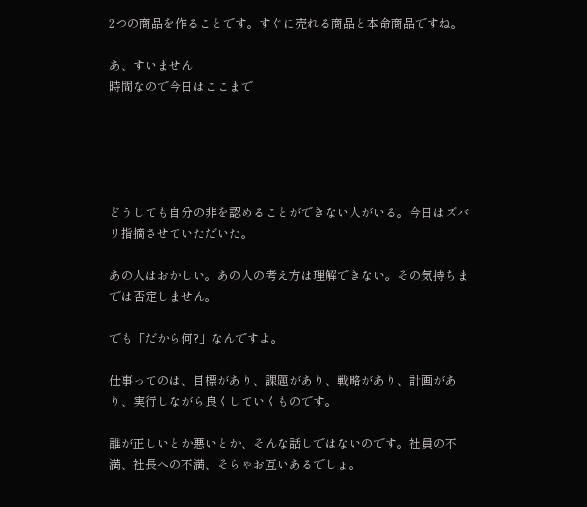2つの商品を作ることです。すぐに売れる商品と本命商品ですね。

あ、すいません
時間なので今日はここまで





どうしても自分の非を認めることができない人がいる。今日はズバリ指摘させていただいた。

あの人はおかしい。あの人の考え方は理解できない。その気持ちまでは否定しません。

でも「だから何?」なんですよ。

仕事ってのは、目標があり、課題があり、戦略があり、計画があり、実行しながら良くしていくものです。

誰が正しいとか悪いとか、そんな話しではないのです。社員の不満、社長への不満、そらゃお互いあるでしょ。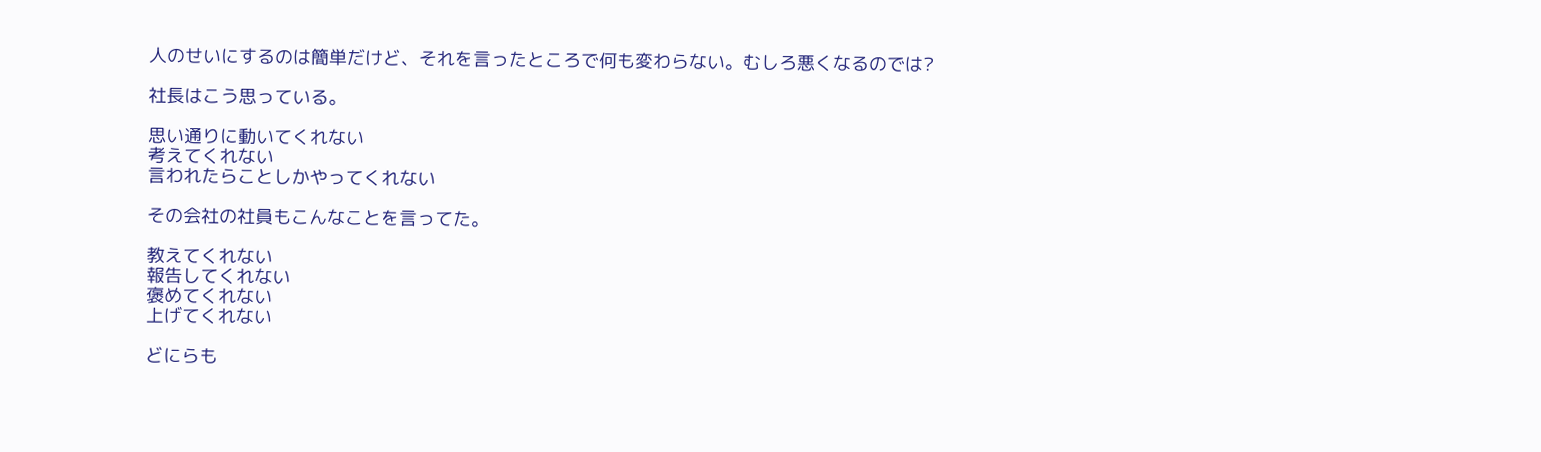人のせいにするのは簡単だけど、それを言ったところで何も変わらない。むしろ悪くなるのでは?

社長はこう思っている。

思い通りに動いてくれない
考えてくれない
言われたらことしかやってくれない

その会社の社員もこんなことを言ってた。

教えてくれない
報告してくれない
褒めてくれない
上げてくれない

どにらも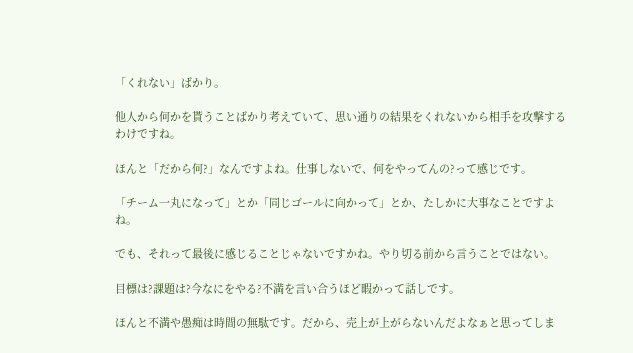「くれない」ばかり。

他人から何かを貰うことばかり考えていて、思い通りの結果をくれないから相手を攻撃するわけですね。

ほんと「だから何?」なんですよね。仕事しないで、何をやってんの?って感じです。

「チーム一丸になって」とか「同じゴールに向かって」とか、たしかに大事なことですよね。

でも、それって最後に感じることじゃないですかね。やり切る前から言うことではない。

目標は?課題は?今なにをやる?不満を言い合うほど暇かって話しです。

ほんと不満や愚痴は時間の無駄です。だから、売上が上がらないんだよなぁと思ってしま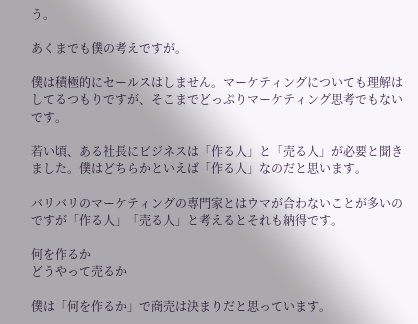う。

あくまでも僕の考えですが。

僕は積極的にセールスはしません。マーケティングについても理解はしてるつもりですが、そこまでどっぷりマーケティング思考でもないです。

若い頃、ある社長にビジネスは「作る人」と「売る人」が必要と聞きました。僕はどちらかといえば「作る人」なのだと思います。

バリバリのマーケティングの専門家とはウマが合わないことが多いのですが「作る人」「売る人」と考えるとそれも納得です。

何を作るか
どうやって売るか

僕は「何を作るか」で商売は決まりだと思っています。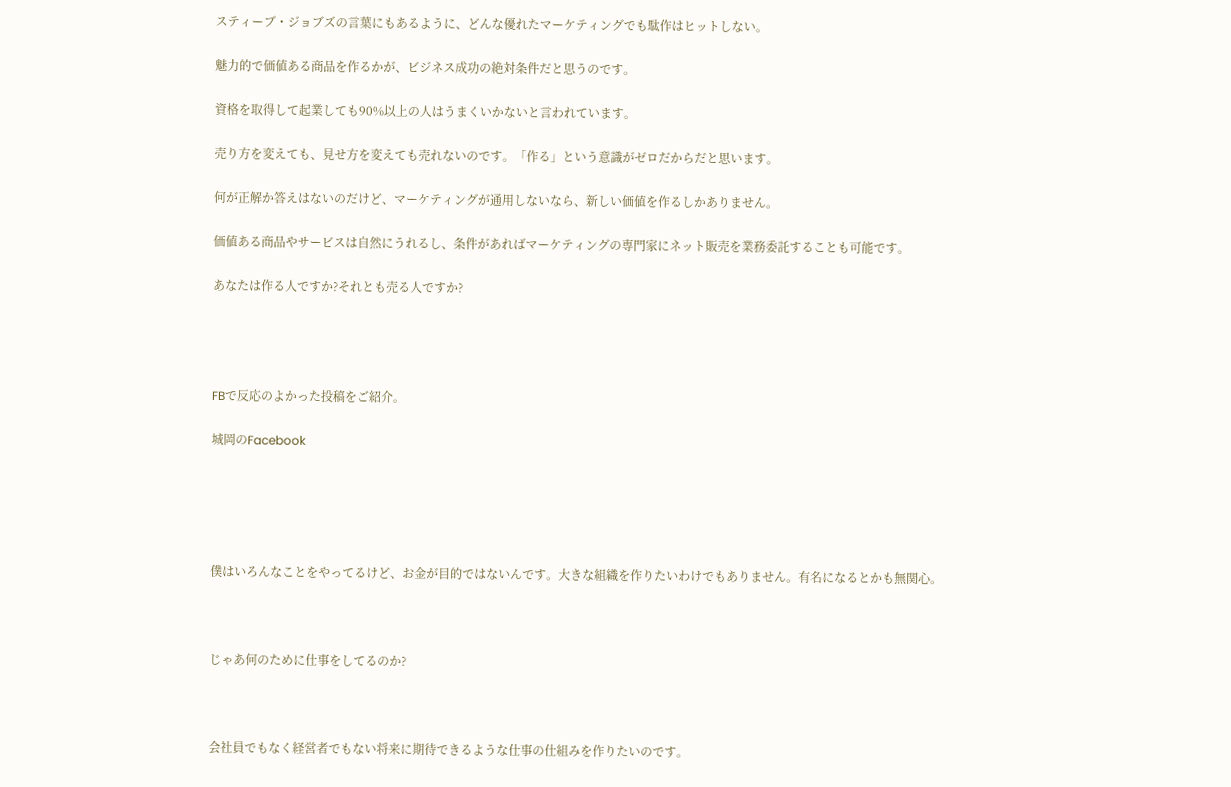スティーブ・ジョブズの言葉にもあるように、どんな優れたマーケティングでも駄作はヒットしない。

魅力的で価値ある商品を作るかが、ビジネス成功の絶対条件だと思うのです。

資格を取得して起業しても90%以上の人はうまくいかないと言われています。

売り方を変えても、見せ方を変えても売れないのです。「作る」という意識がゼロだからだと思います。

何が正解か答えはないのだけど、マーケティングが通用しないなら、新しい価値を作るしかありません。

価値ある商品やサービスは自然にうれるし、条件があればマーケティングの専門家にネット販売を業務委託することも可能です。

あなたは作る人ですか?それとも売る人ですか?




FBで反応のよかった投稿をご紹介。

城岡のFacebook





僕はいろんなことをやってるけど、お金が目的ではないんです。大きな組織を作りたいわけでもありません。有名になるとかも無関心。



じゃあ何のために仕事をしてるのか?



会社員でもなく経営者でもない将来に期待できるような仕事の仕組みを作りたいのです。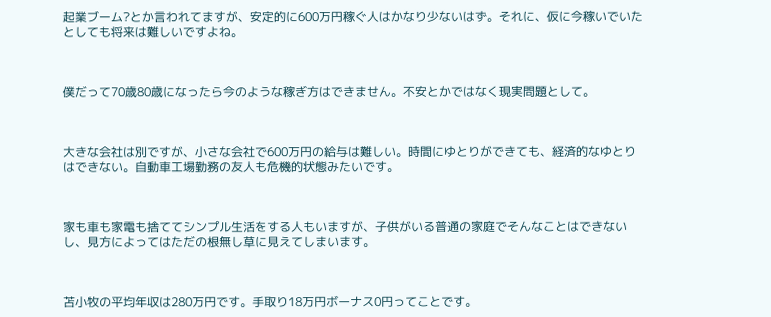起業ブーム?とか言われてますが、安定的に600万円稼ぐ人はかなり少ないはず。それに、仮に今稼いでいたとしても将来は難しいですよね。



僕だって70歳80歳になったら今のような稼ぎ方はできません。不安とかではなく現実問題として。



大きな会社は別ですが、小さな会社で600万円の給与は難しい。時間にゆとりができても、経済的なゆとりはできない。自動車工場勤務の友人も危機的状態みたいです。



家も車も家電も捨ててシンプル生活をする人もいますが、子供がいる普通の家庭でそんなことはできないし、見方によってはただの根無し草に見えてしまいます。



苫小牧の平均年収は280万円です。手取り18万円ボーナス0円ってことです。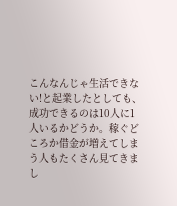こんなんじゃ生活できない!と起業したとしても、成功できるのは10人に1人いるかどうか。稼ぐどころか借金が増えてしまう人もたくさん見てきまし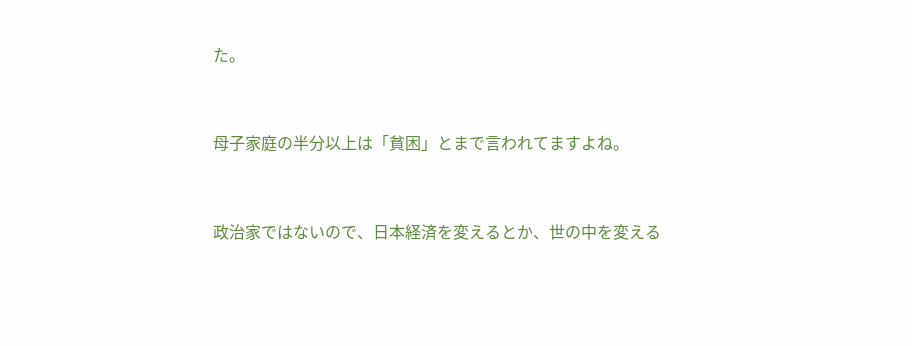た。



母子家庭の半分以上は「貧困」とまで言われてますよね。



政治家ではないので、日本経済を変えるとか、世の中を変える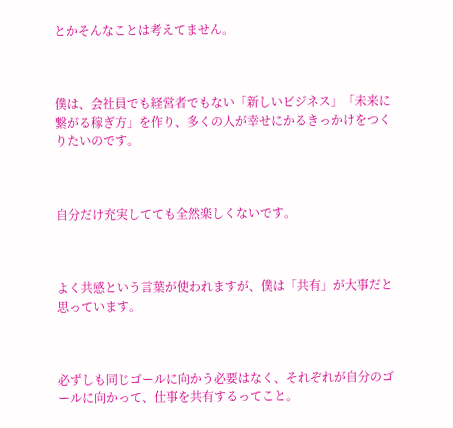とかそんなことは考えてません。



僕は、会社員でも経営者でもない「新しいビジネス」「未来に繋がる稼ぎ方」を作り、多くの人が幸せにかるきっかけをつくりたいのです。



自分だけ充実してても全然楽しくないです。



よく共感という言葉が使われますが、僕は「共有」が大事だと思っています。



必ずしも同じゴールに向かう必要はなく、それぞれが自分のゴールに向かって、仕事を共有するってこと。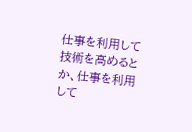仕事を利用して技術を高めるとか、仕事を利用して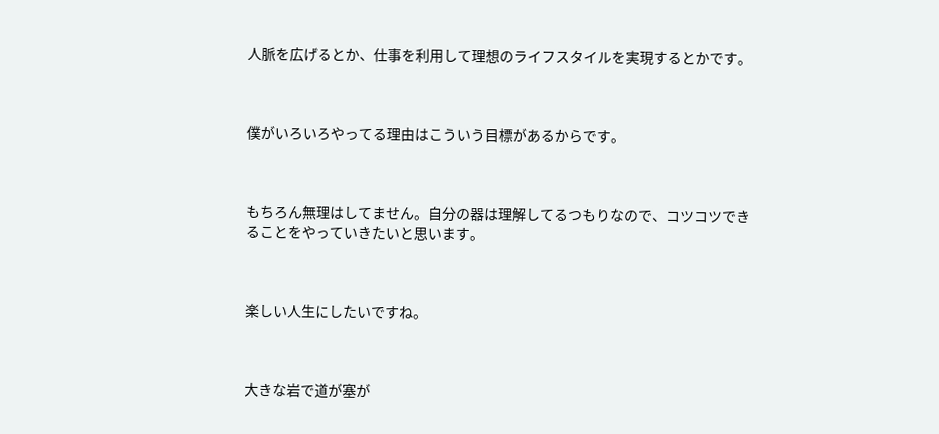人脈を広げるとか、仕事を利用して理想のライフスタイルを実現するとかです。



僕がいろいろやってる理由はこういう目標があるからです。



もちろん無理はしてません。自分の器は理解してるつもりなので、コツコツできることをやっていきたいと思います。



楽しい人生にしたいですね。



大きな岩で道が塞が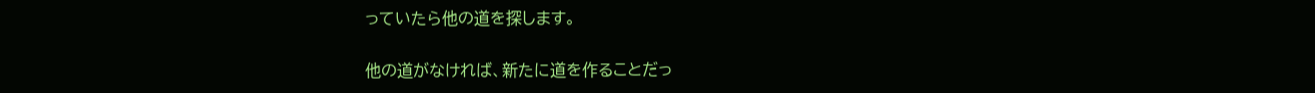っていたら他の道を探します。

他の道がなければ、新たに道を作ることだっ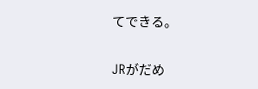てできる。

JRがだめ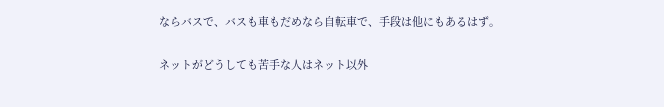ならバスで、バスも車もだめなら自転車で、手段は他にもあるはず。

ネットがどうしても苦手な人はネット以外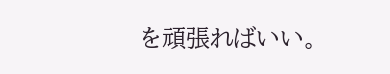を頑張ればいい。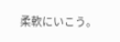柔軟にいこう。